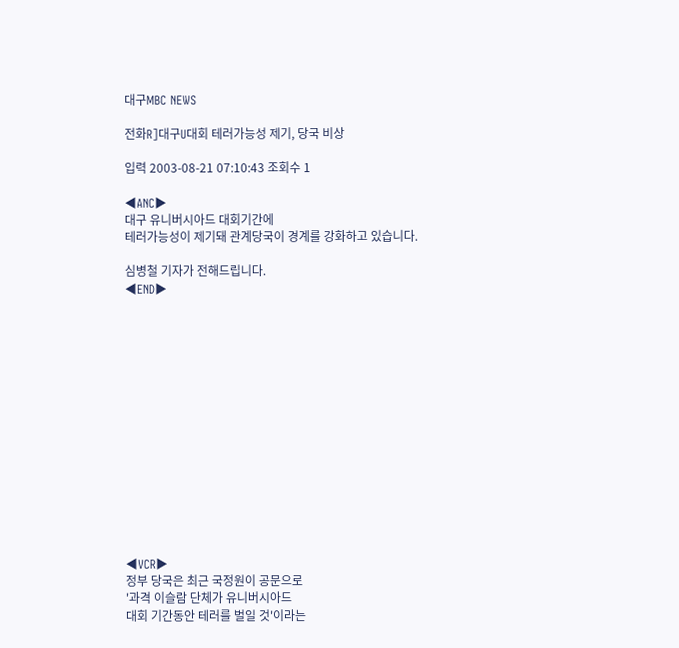대구MBC NEWS

전화R]대구U대회 테러가능성 제기, 당국 비상

입력 2003-08-21 07:10:43 조회수 1

◀ANC▶
대구 유니버시아드 대회기간에
테러가능성이 제기돼 관계당국이 경계를 강화하고 있습니다.

심병철 기자가 전해드립니다.
◀END▶















◀VCR▶
정부 당국은 최근 국정원이 공문으로
'과격 이슬람 단체가 유니버시아드
대회 기간동안 테러를 벌일 것'이라는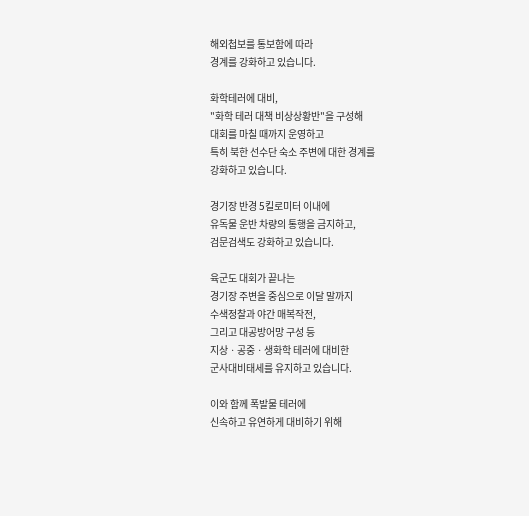해외첩보를 통보함에 따라
경계를 강화하고 있습니다.

화학테러에 대비,
"화학 테러 대책 비상상황반"을 구성해
대회를 마칠 때까지 운영하고
특히 북한 선수단 숙소 주변에 대한 경계를
강화하고 있습니다.

경기장 반경 5킬로미터 이내에
유독물 운반 차량의 통행을 금지하고,
검문검색도 강화하고 있습니다.

육군도 대회가 끝나는
경기장 주변을 중심으로 이달 말까지
수색정찰과 야간 매복작전,
그리고 대공방어망 구성 등
지상ㆍ공중ㆍ생화학 테러에 대비한
군사대비태세를 유지하고 있습니다.

이와 함께 폭발물 테러에
신속하고 유연하게 대비하기 위해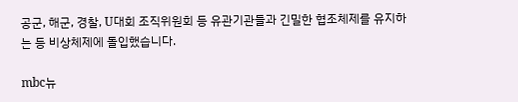공군, 해군, 경찰, U대회 조직위원회 등 유관기관들과 긴밀한 협조체제를 유지하는 등 비상체제에 돌입했습니다.

mbc뉴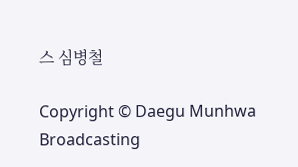스 심병철

Copyright © Daegu Munhwa Broadcasting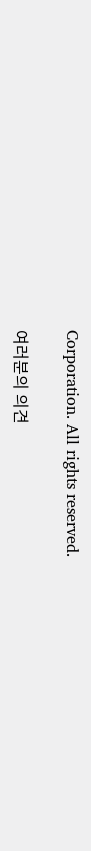Corporation. All rights reserved.

여러분의 의견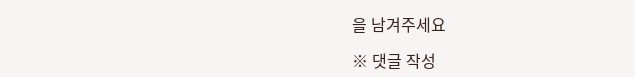을 남겨주세요

※ 댓글 작성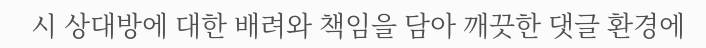시 상대방에 대한 배려와 책임을 담아 깨끗한 댓글 환경에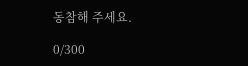동참해 주세요.

0/300